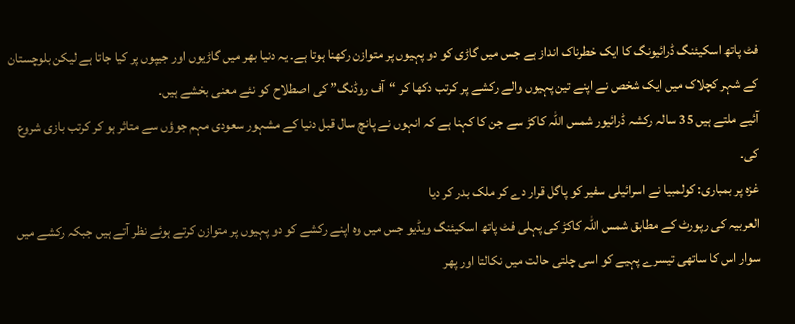فٹ پاتھ اسکیئنگ ڈرائیونگ کا ایک خطرناک انداز ہے جس میں گاڑی کو دو پہیوں پر متوازن رکھنا ہوتا ہے۔ یہ دنیا بھر میں گاڑیوں اور جیپوں پر کیا جاتا ہے لیکن بلوچستان کے شہر کچلاک میں ایک شخص نے اپنے تین پہیوں والے رکشے پر کرتب دکھا کر “آف روڈنگ” کی اصطلاح کو نئے معنی بخشے ہیں۔
آئیے ملتے ہیں 35 سالہ رکشہ ڈرائیور شمس اللہ کاکڑ سے جن کا کہنا ہے کہ انہوں نے پانچ سال قبل دنیا کے مشہور سعودی مہم جوؤں سے متاثر ہو کر کرتب بازی شروع کی۔
غزہ پر بمباری: کولمبیا نے اسرائیلی سفیر کو پاگل قرار دے کر ملک بدر کر دیا
العربیہ کی رپورٹ کے مطابق شمس اللہ کاکڑ کی پہلی فٹ پاتھ اسکیئنگ ویڈیو جس میں وہ اپنے رکشے کو دو پہیوں پر متوازن کرتے ہوئے نظر آتے ہیں جبکہ رکشے میں سوار اس کا ساتھی تیسرے پہیے کو اسی چلتی حالت میں نکالتا اور پھر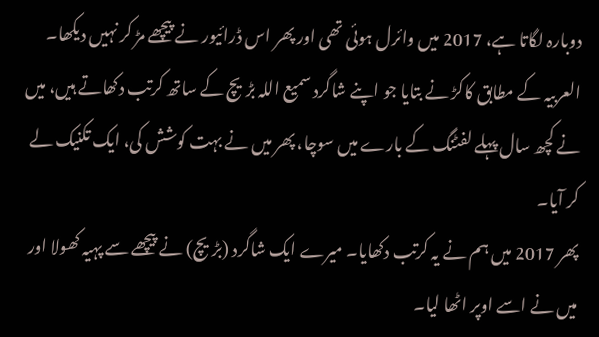دوبارہ لگاتا ہے، 2017 میں وائرل ہوئی تھی اور پھر اس ڈرائیور نے پیچھے مڑ کر نہیں دیکھا۔
العربیہ کے مطابق کاکڑ نے بتایا جو اپنے شاگرد سمیع اللہ بڑیچ کے ساتھ کرتب دکھاتے ہیں، میں نے کچھ سال پہلے لفٹنگ کے بارے میں سوچا، پھر میں نے بہت کوشش کی، ایک تکنیک لے کر آیا۔
پھر 2017 میں ہم نے یہ کرتب دکھایا۔ میرے ایک شاگرد (بڑیچ) نے پیچھے سے پہیہ کھولا اور میں نے اسے اوپر اٹھا لیا۔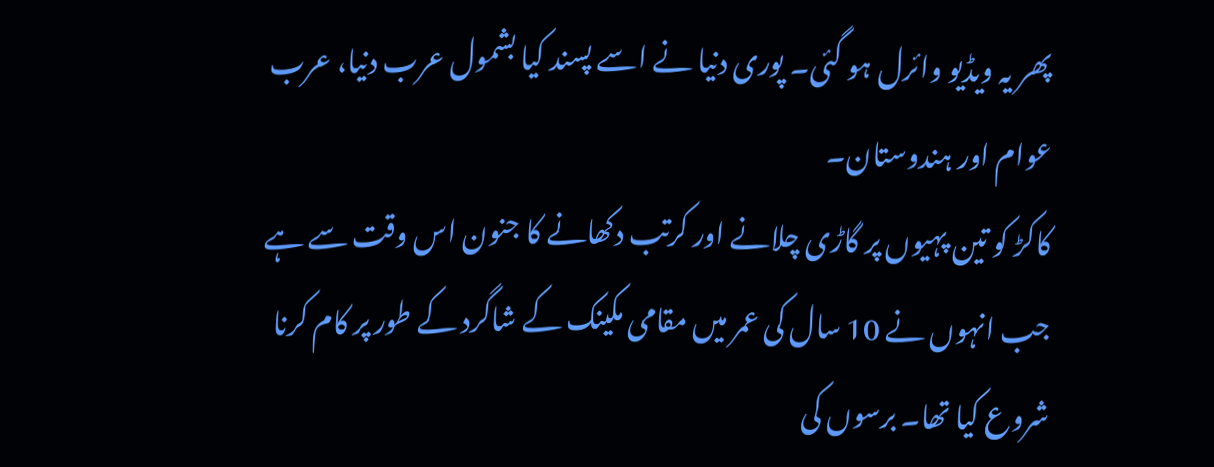پھر یہ ویڈیو وائرل ہو گئی۔ پوری دنیا نے اسے پسند کیا بشمول عرب دنیا، عرب عوام اور ہندوستان۔
کاکڑ کو تین پہیوں پر گاڑی چلانے اور کرتب دکھانے کا جنون اس وقت سے ہے جب انہوں نے 10 سال کی عمر میں مقامی مکینک کے شاگرد کے طور پر کام کرنا شروع کیا تھا۔ برسوں کی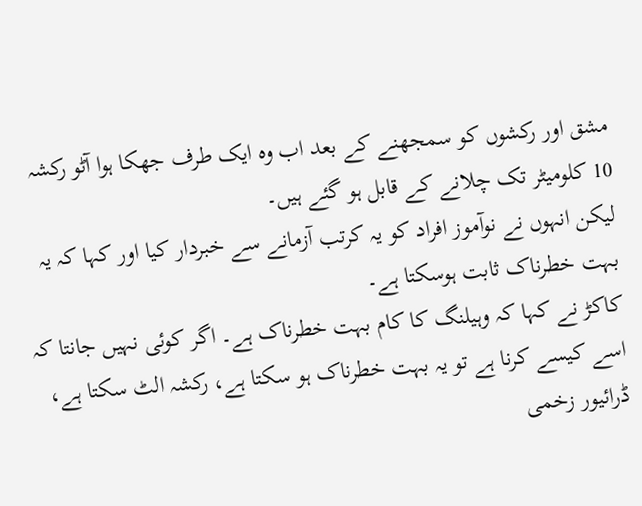مشق اور رکشوں کو سمجھنے کے بعد اب وہ ایک طرف جھکا ہوا آٹو رکشہ 10 کلومیٹر تک چلانے کے قابل ہو گئے ہیں۔
لیکن انہوں نے نوآموز افراد کو یہ کرتب آزمانے سے خبردار کیا اور کہا کہ یہ بہت خطرناک ثابت ہوسکتا ہے۔
کاکڑ نے کہا کہ وہیلنگ کا کام بہت خطرناک ہے۔ اگر کوئی نہیں جانتا کہ اسے کیسے کرنا ہے تو یہ بہت خطرناک ہو سکتا ہے، رکشہ الٹ سکتا ہے، ڈرائیور زخمی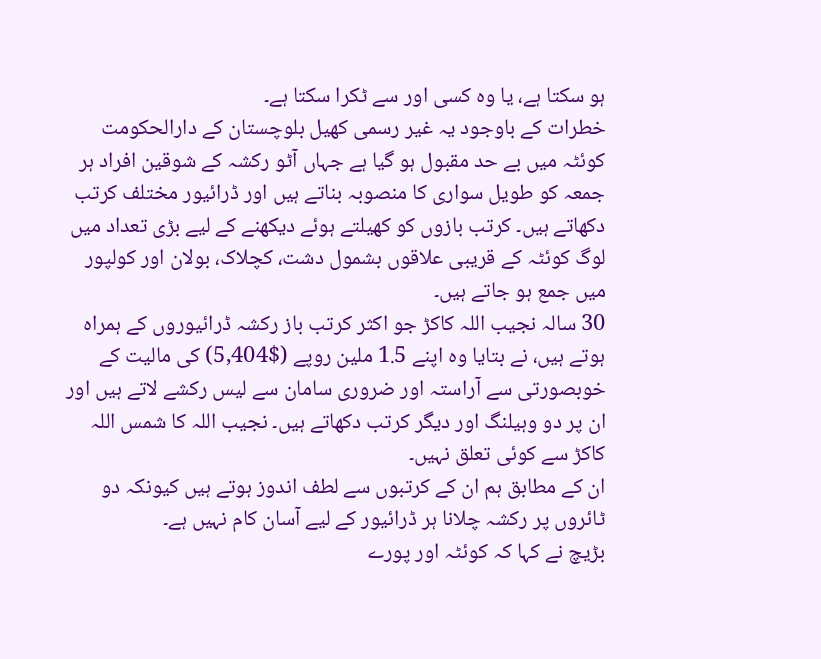ہو سکتا ہے، یا وہ کسی اور سے ٹکرا سکتا ہے۔
خطرات کے باوجود یہ غیر رسمی کھیل بلوچستان کے دارالحکومت کوئٹہ میں بے حد مقبول ہو گیا ہے جہاں آٹو رکشہ کے شوقین افراد ہر جمعہ کو طویل سواری کا منصوبہ بناتے ہیں اور ڈرائیور مختلف کرتب دکھاتے ہیں۔ کرتب بازوں کو کھیلتے ہوئے دیکھنے کے لیے بڑی تعداد میں لوگ کوئٹہ کے قریبی علاقوں بشمول دشت، کچلاک، بولان اور کولپور میں جمع ہو جاتے ہیں۔
30 سالہ نجیب اللہ کاکڑ جو اکثر کرتب باز رکشہ ڈرائیوروں کے ہمراہ ہوتے ہیں، نے بتایا وہ اپنے 1.5 ملین روپے ($5,404) کی مالیت کے خوبصورتی سے آراستہ اور ضروری سامان سے لیس رکشے لاتے ہیں اور ان پر دو وہیلنگ اور دیگر کرتب دکھاتے ہیں۔ نجیب اللہ کا شمس اللہ کاکڑ سے کوئی تعلق نہیں۔
ان کے مطابق ہم ان کے کرتبوں سے لطف اندوز ہوتے ہیں کیونکہ دو ٹائروں پر رکشہ چلانا ہر ڈرائیور کے لیے آسان کام نہیں ہے۔
بڑیچ نے کہا کہ کوئٹہ اور پورے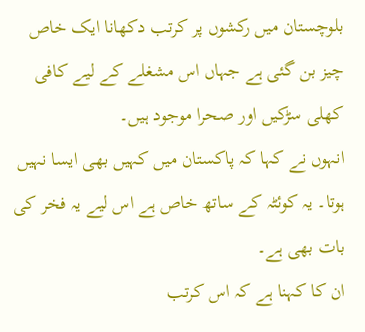بلوچستان میں رکشوں پر کرتب دکھانا ایک خاص چیز بن گئی ہے جہاں اس مشغلے کے لیے کافی کھلی سڑکیں اور صحرا موجود ہیں۔
انہوں نے کہا کہ پاکستان میں کہیں بھی ایسا نہیں ہوتا۔ یہ کوئٹہ کے ساتھ خاص ہے اس لیے یہ فخر کی بات بھی ہے۔
ان کا کہنا ہے کہ اس کرتب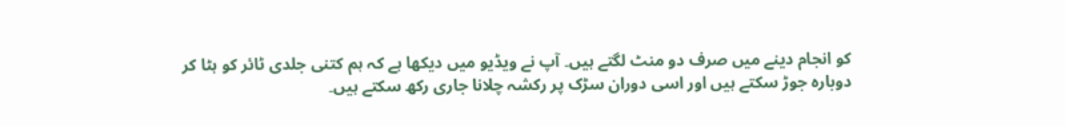کو انجام دینے میں صرف دو منٹ لگتے ہیں۔ آپ نے ویڈیو میں دیکھا ہے کہ ہم کتنی جلدی ٹائر کو ہٹا کر دوبارہ جوڑ سکتے ہیں اور اسی دوران سڑک پر رکشہ چلانا جاری رکھ سکتے ہیں۔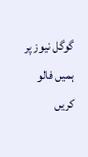گوگل نیوز پر ہمیں فالو کریں